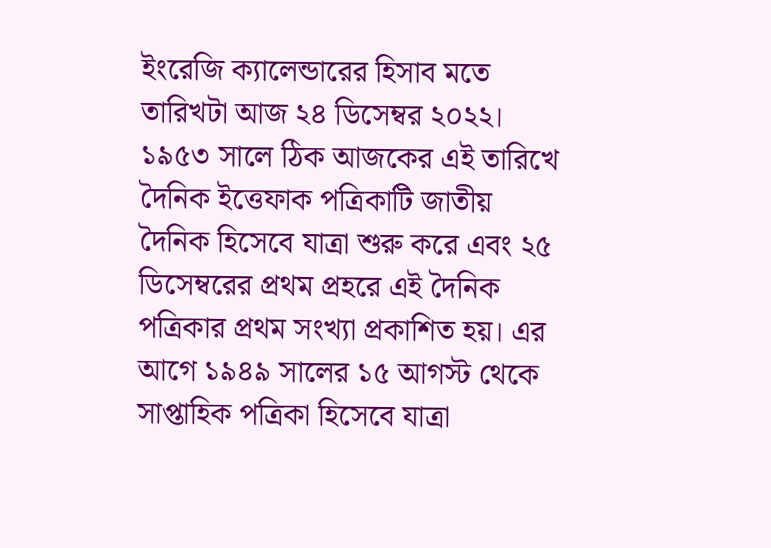ইংরেজি ক্যালেন্ডারের হিসাব মতে তারিখটা আজ ২৪ ডিসেম্বর ২০২২। ১৯৫৩ সালে ঠিক আজকের এই তারিখে দৈনিক ইত্তেফাক পত্রিকাটি জাতীয় দৈনিক হিসেবে যাত্রা শুরু করে এবং ২৫ ডিসেম্বরের প্রথম প্রহরে এই দৈনিক পত্রিকার প্রথম সংখ্যা প্রকাশিত হয়। এর আগে ১৯৪৯ সালের ১৫ আগস্ট থেকে সাপ্তাহিক পত্রিকা হিসেবে যাত্রা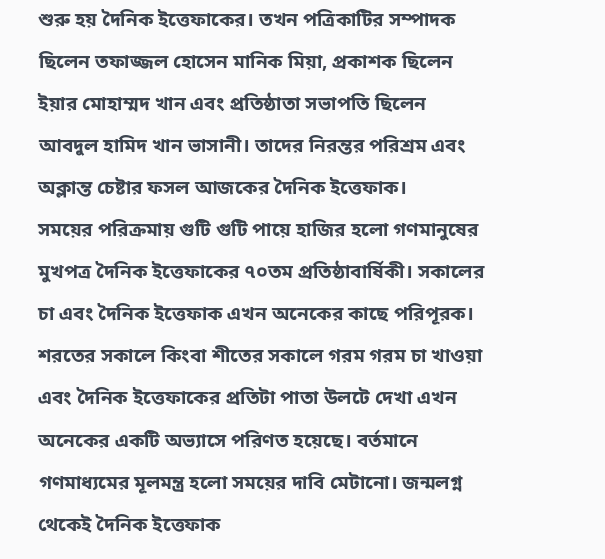শুরু হয় দৈনিক ইত্তেফাকের। তখন পত্রিকাটির সম্পাদক ছিলেন তফাজ্জল হোসেন মানিক মিয়া, প্রকাশক ছিলেন ইয়ার মোহাম্মদ খান এবং প্রতিষ্ঠাতা সভাপতি ছিলেন আবদুল হামিদ খান ভাসানী। তাদের নিরন্তর পরিশ্রম এবং অক্লান্ত চেষ্টার ফসল আজকের দৈনিক ইত্তেফাক।
সময়ের পরিক্রমায় গুটি গুটি পায়ে হাজির হলো গণমানুষের মুখপত্র দৈনিক ইত্তেফাকের ৭০তম প্রতিষ্ঠাবার্ষিকী। সকালের চা এবং দৈনিক ইত্তেফাক এখন অনেকের কাছে পরিপূরক। শরতের সকালে কিংবা শীতের সকালে গরম গরম চা খাওয়া এবং দৈনিক ইত্তেফাকের প্রতিটা পাতা উলটে দেখা এখন অনেকের একটি অভ্যাসে পরিণত হয়েছে। বর্তমানে গণমাধ্যমের মূলমন্ত্র হলো সময়ের দাবি মেটানো। জন্মলগ্ন থেকেই দৈনিক ইত্তেফাক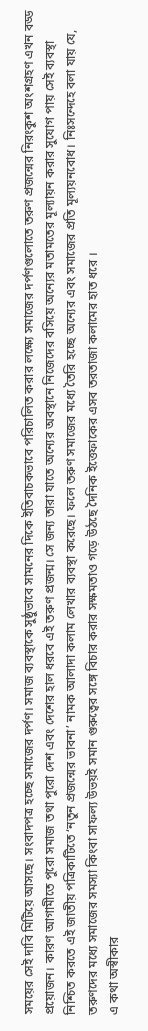সময়ের সেই দাবি মিটিয়ে আসছে। সংবাদপত্র হচ্ছে সমাজের দর্পণ। সমাজ ব্যবস্থাকে সুষ্ঠুভাবে সামনের দিকে ইতিবাচকভাবে পরিচালিত করার লক্ষ্যে সমাজের দর্পণগুলোতে তরুণ প্রজন্মের নিরংকুশ অংশগ্রহণ এখন বড্ড প্রয়োজন। কারণ আগামীতে পুরো সমাজ তথা পুরো দেশ এবং দেশের হাল ধরবে এই তরুণ প্রজন্ম। সে জন্য তারা যাতে অন্যের অবস্থানে নিজেদের বসিয়ে অন্যের মতামতের মূল্যায়ন করার সুযোগ পায় সেই ব্যবস্থা নিশ্চিত করতে এই জাতীয় পত্রিকাটিতে ‘নতুন প্রজন্মের ভাবনা’ নামক আলাদা কলাম লেখার ব্যবস্থা করেছে। ফলে তরুণ সমাজের মধ্যে তৈরি হচ্ছে অন্যের এবং সমাজের প্রতি মূল্যয়নবোধ। নিঃসন্দেহে বলা যায় যে, তরুণদের মধ্যে সমাজের সমস্যা কিংবা সাফল্য উভয়ই সমান গুরুত্বের সঙ্গে বিচার করার সক্ষমতাও গড়ে উঠছে দৈনিক ইত্তেফাকের এসব তরতাজা কলামের হাত ধরে ।
এ কথা অস্বীকার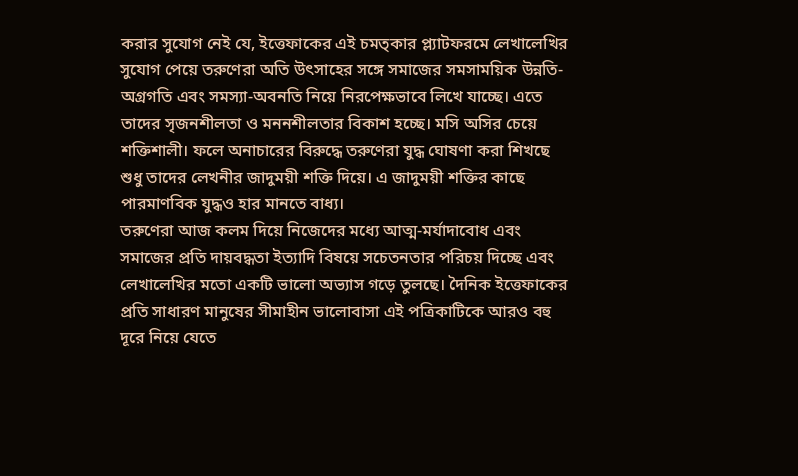করার সুযোগ নেই যে, ইত্তেফাকের এই চমত্কার প্ল্যাটফরমে লেখালেখির সুযোগ পেয়ে তরুণেরা অতি উৎসাহের সঙ্গে সমাজের সমসাময়িক উন্নতি-অগ্রগতি এবং সমস্যা-অবনতি নিয়ে নিরপেক্ষভাবে লিখে যাচ্ছে। এতে তাদের সৃজনশীলতা ও মননশীলতার বিকাশ হচ্ছে। মসি অসির চেয়ে শক্তিশালী। ফলে অনাচারের বিরুদ্ধে তরুণেরা যুদ্ধ ঘোষণা করা শিখছে শুধু তাদের লেখনীর জাদুময়ী শক্তি দিয়ে। এ জাদুময়ী শক্তির কাছে পারমাণবিক যুদ্ধও হার মানতে বাধ্য।
তরুণেরা আজ কলম দিয়ে নিজেদের মধ্যে আত্ম-মর্যাদাবোধ এবং সমাজের প্রতি দায়বদ্ধতা ইত্যাদি বিষয়ে সচেতনতার পরিচয় দিচ্ছে এবং লেখালেখির মতো একটি ভালো অভ্যাস গড়ে তুলছে। দৈনিক ইত্তেফাকের প্রতি সাধারণ মানুষের সীমাহীন ভালোবাসা এই পত্রিকাটিকে আরও বহু দূরে নিয়ে যেতে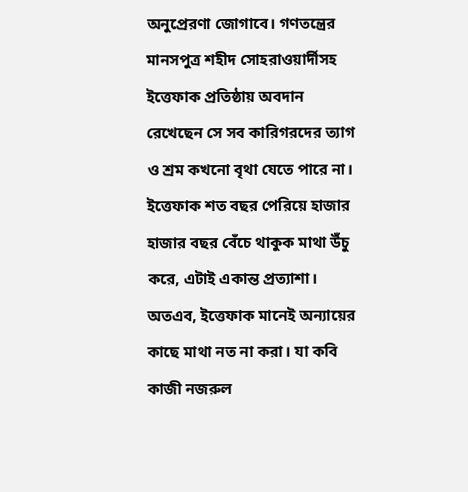অনুপ্রেরণা জোগাবে। গণতন্ত্রের মানসপুত্র শহীদ সোহরাওয়ার্দীসহ ইত্তেফাক প্রতিষ্ঠায় অবদান রেখেছেন সে সব কারিগরদের ত্যাগ ও শ্রম কখনো বৃথা যেতে পারে না। ইত্তেফাক শত বছর পেরিয়ে হাজার হাজার বছর বেঁচে থাকুক মাথা উঁচু করে, এটাই একান্ত প্রত্যাশা। অতএব, ইত্তেফাক মানেই অন্যায়ের কাছে মাথা নত না করা। যা কবি কাজী নজরুল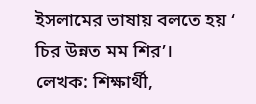ইসলামের ভাষায় বলতে হয় ‘ চির উন্নত মম শির’।
লেখক: শিক্ষার্থী,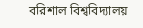বরিশাল বিশ্ববিদ্যালয়